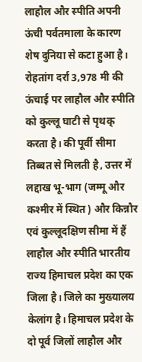लाहौल और स्पीति अपनी ऊंची पर्वतमाला के कारण शेष दुनिया से कटा हुआ है। रोहतांग दर्रा 3,978 मी की ऊंचाई पर लाहौल और स्पीति को कुल्लू घाटी से पृथक् करता है। की पूर्वी सीमा तिब्बत से मिलती है, उत्तर में लद्दाख भू-भाग (जम्मू और कश्मीर में स्थित) और किन्नौर एवं कुल्लूदक्षिण सीमा में हैं
लाहौल और स्पीति भारतीय राज्य हिमाचल प्रदेश का एक जिला है। जिले का मुख्यालय केलांग है। हिमाचल प्रदेश के दो पूर्व जिलों लाहौल और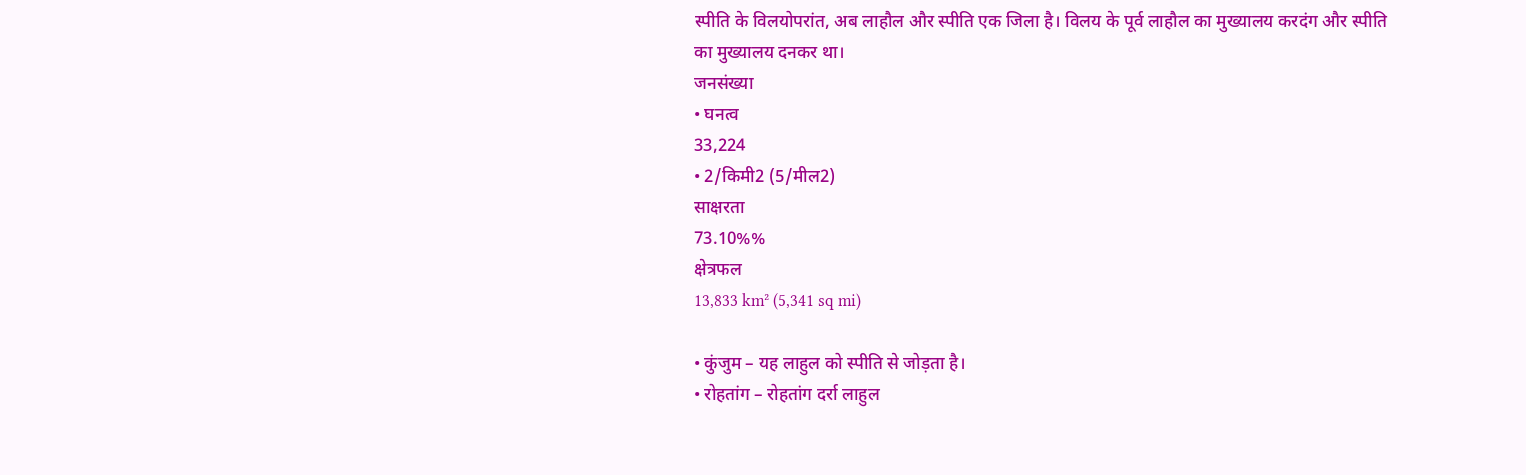स्पीति के विलयोपरांत, अब लाहौल और स्पीति एक जिला है। विलय के पूर्व लाहौल का मुख्यालय करदंग और स्पीति का मुख्यालय दनकर था।
जनसंख्या
• घनत्व
33,224
• 2/किमी2 (5/मील2)
साक्षरता
73.10%%
क्षेत्रफल
13,833 km² (5,341 sq mi)

• कुंजुम – यह लाहुल को स्पीति से जोड़ता है।
• रोहतांग – रोहतांग दर्रा लाहुल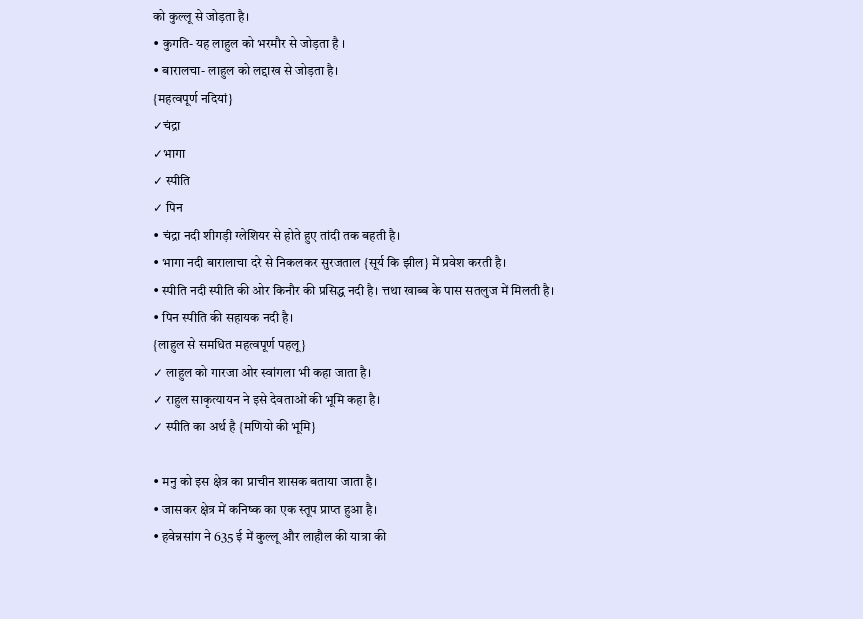को कुल्लू से जोड़ता है।
• कुगति- यह लाहुल को भरमौर से जोड़ता है ।
• बारालचा- लाहुल को लद्दाख से जोड़ता है।
{महत्वपूर्ण नदियां}
✓चंद्रा
✓भागा
✓ स्पीति
✓ पिन
• चंद्रा नदी शीगड़ी ग्लेशियर से होते हुए तांदी तक बहती है।
• भागा नदी बारालाचा दरे से निकलकर सुरजताल {सूर्य कि झील} में प्रवेश करती है।
• स्पीति नदी स्पीति की ओर किनौर की प्रसिद्ध नदी है। त्तथा खाब्ब के पास सतलुज में मिलती है।
• पिन स्पीति की सहायक नदी है।
{लाहुल से समधित महत्वपूर्ण पहलू}
✓ लाहुल को गारजा ओर स्वांगला भी कहा जाता है।
✓ राहुल साकृत्यायन ने इसे देवताओं की भूमि कहा है।
✓ स्पीति का अर्थ है {मणियो की भूमि}

• मनु को इस क्षेत्र का प्राचीन शासक बताया जाता है।
• जासकर क्षेत्र में कनिष्क का एक स्तूप प्राप्त हुआ है।
• हवेन्नसांग ने 635 ई में कुल्लू और लाहौल की यात्रा की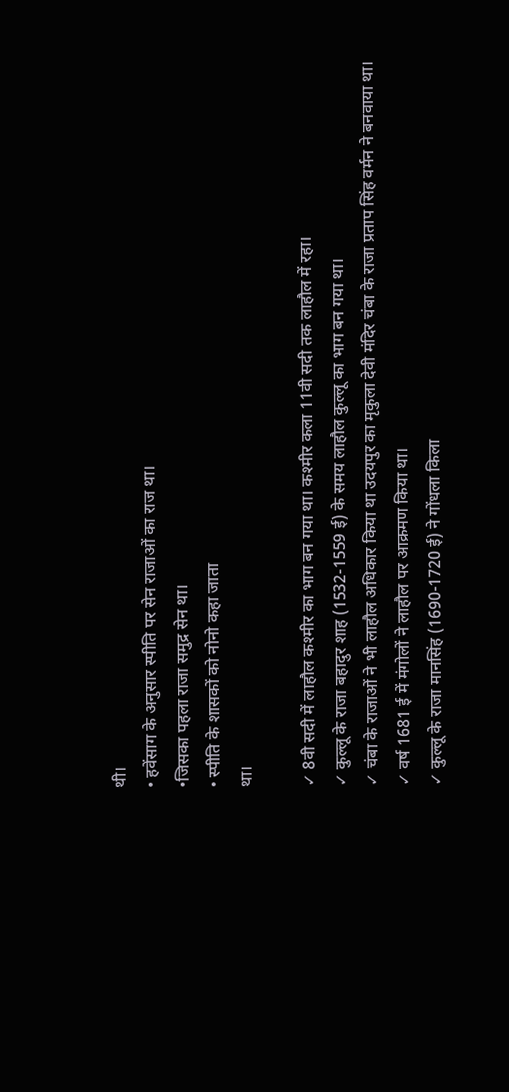थी।
• हवेंसाग के अनुसार स्पीति पर सेन राजाओं का राज था।
•जिसका पहला राजा समुद्र सेन था।
• स्पीति के शासकों को नोनो कहा जाता
था।

✓ 8वी सदी में लाहौल कश्मीर का भाग बन गया था। कश्मीर कला 11वी सदी तक लाहौल में रहा।
✓ कुल्लू के राजा बहादुर शाह (1532-1559 ई) के समय लाहौल कुल्लू का भाग बन गया था।
✓ चंबा के राजाओं ने भी लाहौल अधिकार किया था उदयपुर का मृकुला देवी मंदिर चंबा के राजा प्रताप सिंह वर्मन ने बनवाया था।
✓ वर्ष 1681 ई में मंगोलों ने लाहौल पर आक्रमण किया था।
✓ कुल्लू के राजा मानसिंह (1690-1720 ई) ने गोंधला किला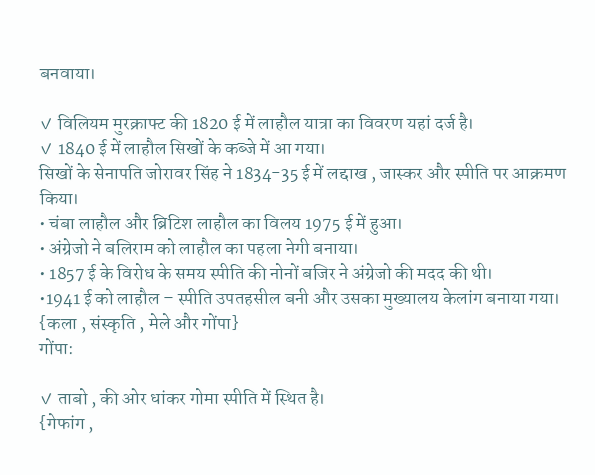बनवाया।

✓ विलियम मुरक्राफ्ट की 1820 ई में लाहौल यात्रा का विवरण यहां दर्ज है।
✓ 1840 ई में लाहौल सिखों के कब्जे में आ गया।
सिखों के सेनापति जोरावर सिंह ने 1834-35 ई में लद्दाख , जास्कर और स्पीति पर आक्रमण किया।
• चंबा लाहौल और ब्रिटिश लाहौल का विलय 1975 ई में हुआ।
• अंग्रेजो ने बलिराम को लाहौल का पहला नेगी बनाया।
• 1857 ई के विरोध के समय स्पीति की नोनों बजिर ने अंग्रेजो की मदद की थी।
•1941 ई को लाहौल – स्पीति उपतहसील बनी और उसका मुख्यालय केलांग बनाया गया।
{कला , संस्कृति , मेले और गोंपा}
गोंपा:

✓ ताबो , की ओर धांकर गोमा स्पीति में स्थित है।
{गेफांग ,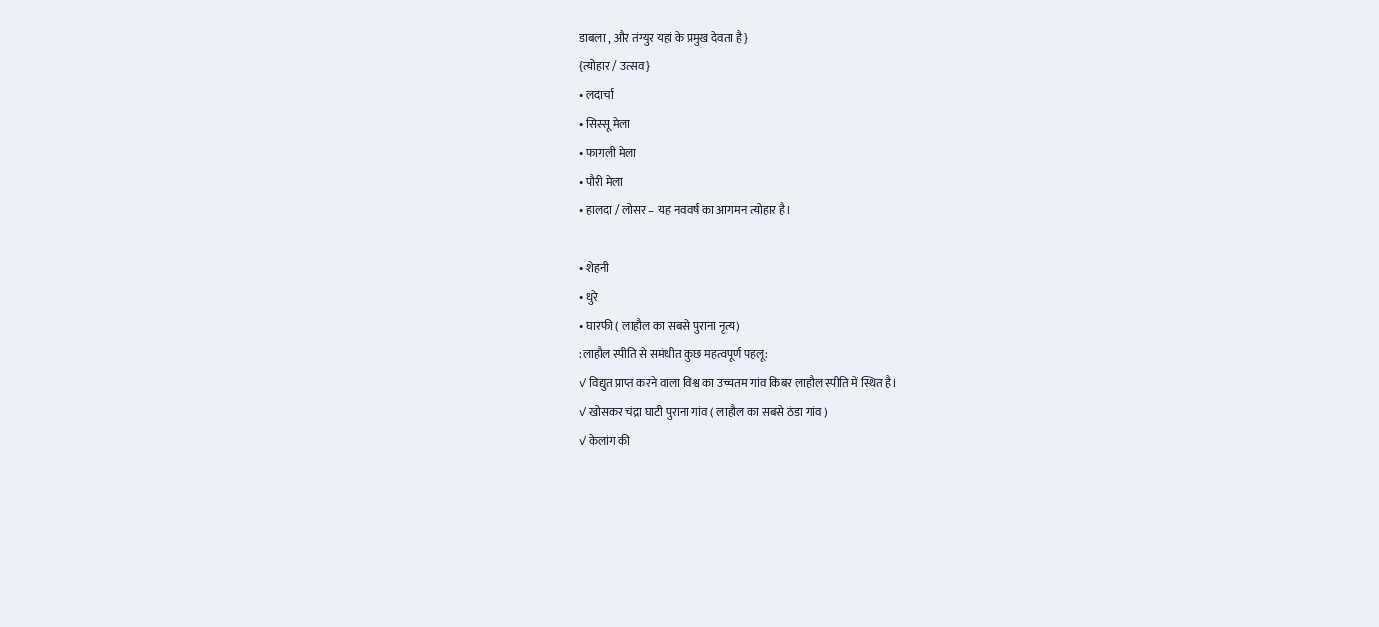डाबला , और तंग्युर यहां के प्रमुख देवता है}
{त्योहार / उत्सव}
• लदार्चा
• सिस्सू मेला
• फागली मेला
• पौरी मेला
• हालदा / लोसर – यह नववर्ष का आगमन त्योहार है।

• शेहनी
• धुरे
• घारफी ( लाहौल का सबसे पुराना नृत्य)
:लाहौल स्पीति से समंधीत कुछ महत्वपूर्ण पहलू:
✓ विद्युत प्राप्त करने वाला विश्व का उच्चतम गांव किबर लाहौल स्पीति में स्थित है।
✓ खोसकर चंद्रा घाटी पुराना गांव ( लाहौल का सबसे ठंडा गांव )
✓ केलांग की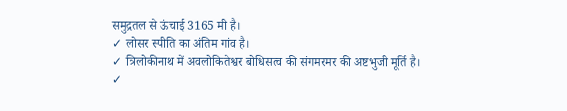समुद्रतल से ऊंचाई 3165 मी है।
✓ लोसर स्पीति का अंतिम गांव है।
✓ त्रिलोकीनाथ में अवलोकितेश्वर बोधिसत्व की संगमरमर की अष्टभुजी मूर्ति है।
✓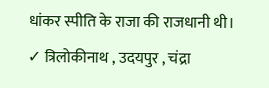धांकर स्पीति के राजा की राजधानी थी।
✓ त्रिलोकीनाथ , उदयपुर , चंद्रा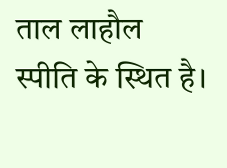ताल लाहौल स्पीति के स्थित है।